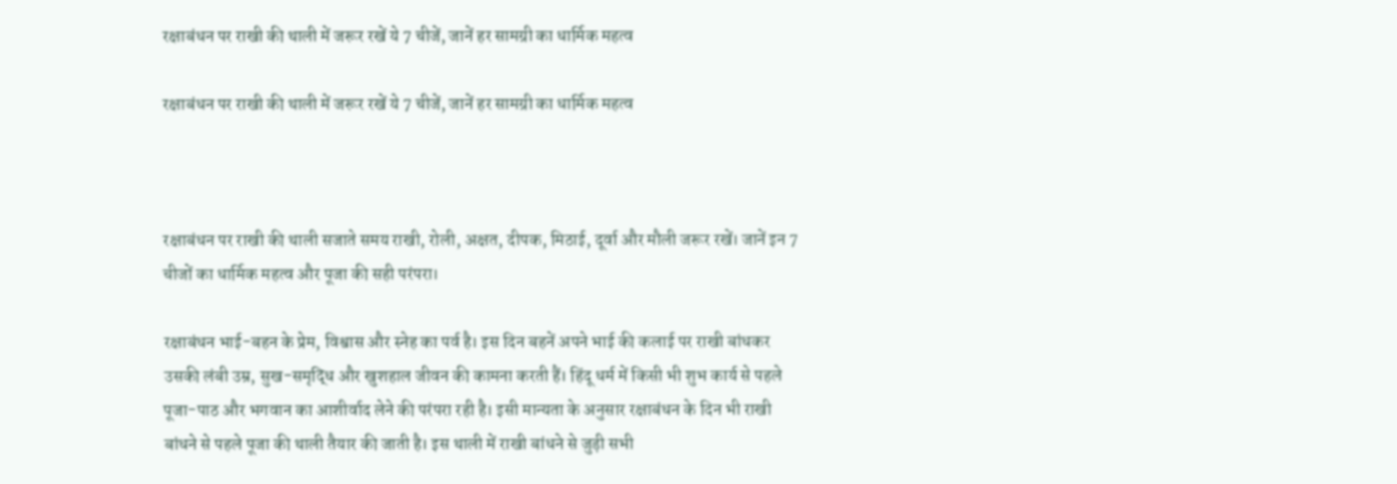रक्षाबंधन पर राखी की थाली में जरूर रखें ये 7 चीजें, जानें हर सामग्री का धार्मिक महत्व

रक्षाबंधन पर राखी की थाली में जरूर रखें ये 7 चीजें, जानें हर सामग्री का धार्मिक महत्व



रक्षाबंधन पर राखी की थाली सजाते समय राखी, रोली, अक्षत, दीपक, मिठाई, दूर्वा और मौली जरूर रखें। जानें इन 7 चीजों का धार्मिक महत्व और पूजा की सही परंपरा।

रक्षाबंधन भाई-बहन के प्रेम, विश्वास और स्नेह का पर्व है। इस दिन बहनें अपने भाई की कलाई पर राखी बांधकर उसकी लंबी उम्र, सुख-समृद्धि और खुशहाल जीवन की कामना करती हैं। हिंदू धर्म में किसी भी शुभ कार्य से पहले पूजा-पाठ और भगवान का आशीर्वाद लेने की परंपरा रही है। इसी मान्यता के अनुसार रक्षाबंधन के दिन भी राखी बांधने से पहले पूजा की थाली तैयार की जाती है। इस थाली में राखी बांधने से जुड़ी सभी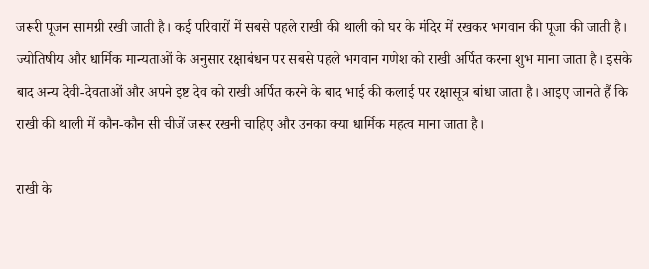जरूरी पूजन सामग्री रखी जाती है। कई परिवारों में सबसे पहले राखी की थाली को घर के मंदिर में रखकर भगवान की पूजा की जाती है। ज्योतिषीय और धार्मिक मान्यताओं के अनुसार रक्षाबंधन पर सबसे पहले भगवान गणेश को राखी अर्पित करना शुभ माना जाता है। इसके बाद अन्य देवी-देवताओं और अपने इष्ट देव को राखी अर्पित करने के बाद भाई की कलाई पर रक्षासूत्र बांधा जाता है। आइए जानते हैं कि राखी की थाली में कौन-कौन सी चीजें जरूर रखनी चाहिए और उनका क्या धार्मिक महत्व माना जाता है।

राखी के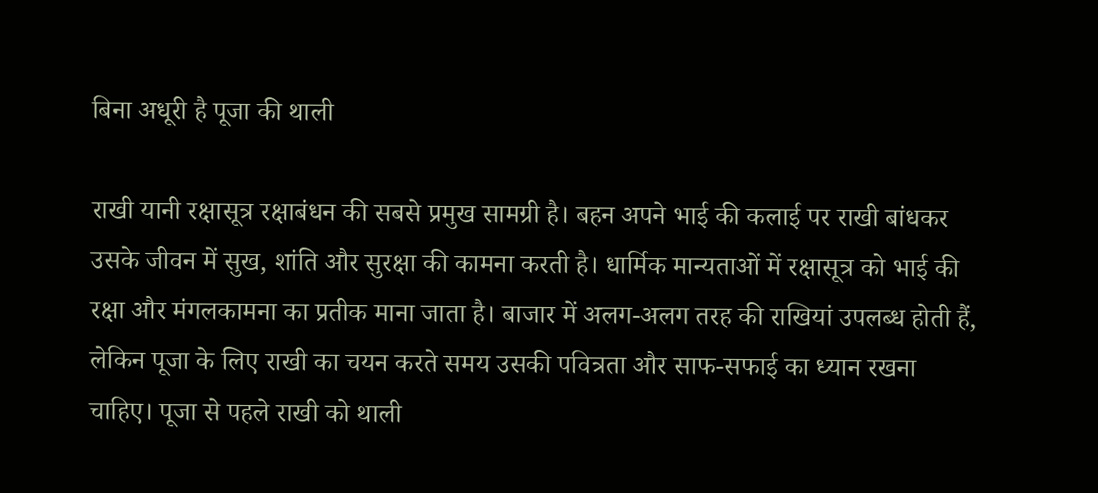बिना अधूरी है पूजा की थाली

राखी यानी रक्षासूत्र रक्षाबंधन की सबसे प्रमुख सामग्री है। बहन अपने भाई की कलाई पर राखी बांधकर उसके जीवन में सुख, शांति और सुरक्षा की कामना करती है। धार्मिक मान्यताओं में रक्षासूत्र को भाई की रक्षा और मंगलकामना का प्रतीक माना जाता है। बाजार में अलग-अलग तरह की राखियां उपलब्ध होती हैं, लेकिन पूजा के लिए राखी का चयन करते समय उसकी पवित्रता और साफ-सफाई का ध्यान रखना चाहिए। पूजा से पहले राखी को थाली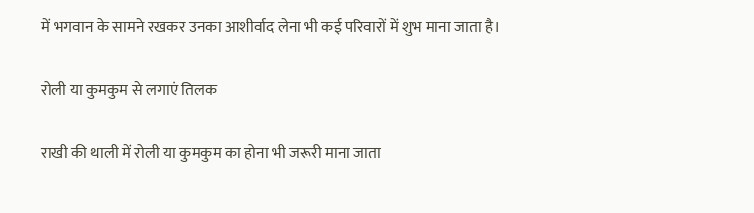में भगवान के सामने रखकर उनका आशीर्वाद लेना भी कई परिवारों में शुभ माना जाता है।

रोली या कुमकुम से लगाएं तिलक

राखी की थाली में रोली या कुमकुम का होना भी जरूरी माना जाता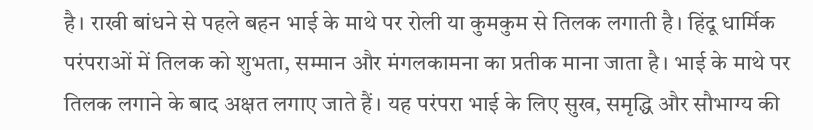है। राखी बांधने से पहले बहन भाई के माथे पर रोली या कुमकुम से तिलक लगाती है। हिंदू धार्मिक परंपराओं में तिलक को शुभता, सम्मान और मंगलकामना का प्रतीक माना जाता है। भाई के माथे पर तिलक लगाने के बाद अक्षत लगाए जाते हैं। यह परंपरा भाई के लिए सुख, समृद्धि और सौभाग्य की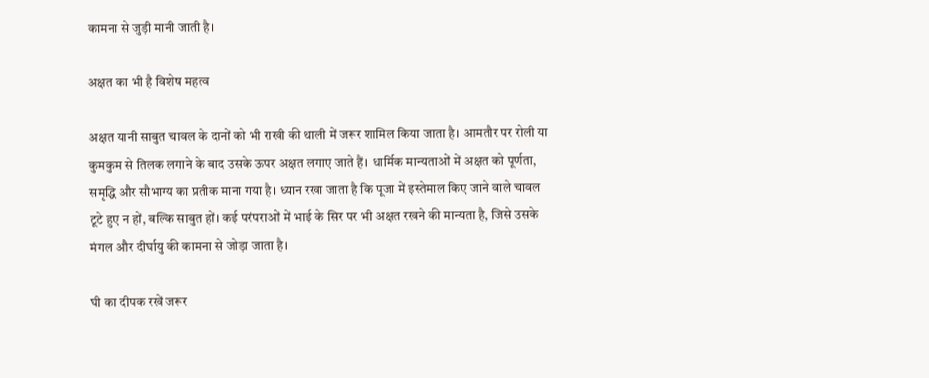कामना से जुड़ी मानी जाती है।

अक्षत का भी है विशेष महत्व

अक्षत यानी साबुत चावल के दानों को भी राखी की थाली में जरूर शामिल किया जाता है। आमतौर पर रोली या कुमकुम से तिलक लगाने के बाद उसके ऊपर अक्षत लगाए जाते हैं। धार्मिक मान्यताओं में अक्षत को पूर्णता, समृद्धि और सौभाग्य का प्रतीक माना गया है। ध्यान रखा जाता है कि पूजा में इस्तेमाल किए जाने वाले चावल टूटे हुए न हों, बल्कि साबुत हों। कई परंपराओं में भाई के सिर पर भी अक्षत रखने की मान्यता है, जिसे उसके मंगल और दीर्घायु की कामना से जोड़ा जाता है।

घी का दीपक रखें जरूर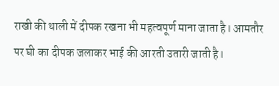राखी की थाली में दीपक रखना भी महत्वपूर्ण माना जाता है। आमतौर पर घी का दीपक जलाकर भाई की आरती उतारी जाती है।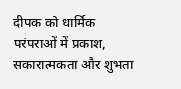दीपक को धार्मिक परंपराओं में प्रकाश, सकारात्मकता और शुभता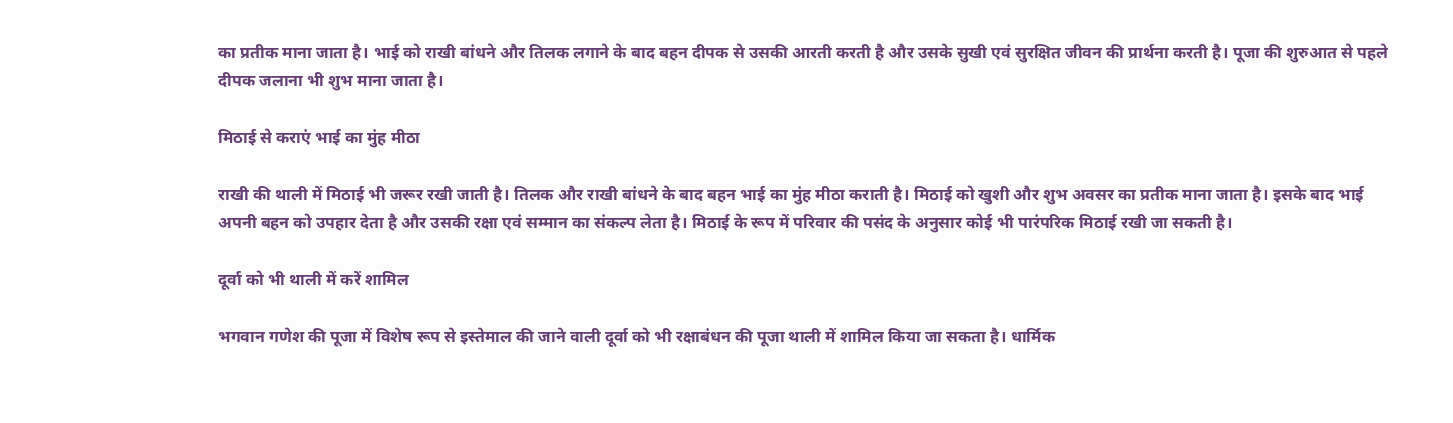का प्रतीक माना जाता है। भाई को राखी बांधने और तिलक लगाने के बाद बहन दीपक से उसकी आरती करती है और उसके सुखी एवं सुरक्षित जीवन की प्रार्थना करती है। पूजा की शुरुआत से पहले दीपक जलाना भी शुभ माना जाता है।

मिठाई से कराएं भाई का मुंह मीठा

राखी की थाली में मिठाई भी जरूर रखी जाती है। तिलक और राखी बांधने के बाद बहन भाई का मुंह मीठा कराती है। मिठाई को खुशी और शुभ अवसर का प्रतीक माना जाता है। इसके बाद भाई अपनी बहन को उपहार देता है और उसकी रक्षा एवं सम्मान का संकल्प लेता है। मिठाई के रूप में परिवार की पसंद के अनुसार कोई भी पारंपरिक मिठाई रखी जा सकती है।

दूर्वा को भी थाली में करें शामिल

भगवान गणेश की पूजा में विशेष रूप से इस्तेमाल की जाने वाली दूर्वा को भी रक्षाबंधन की पूजा थाली में शामिल किया जा सकता है। धार्मिक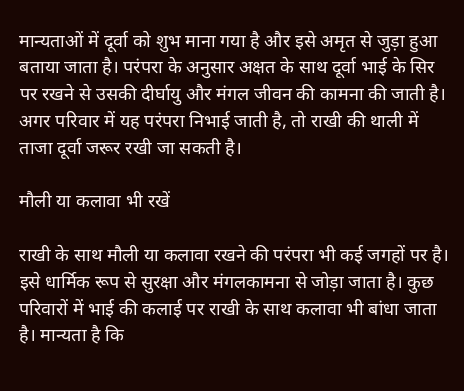मान्यताओं में दूर्वा को शुभ माना गया है और इसे अमृत से जुड़ा हुआ बताया जाता है। परंपरा के अनुसार अक्षत के साथ दूर्वा भाई के सिर पर रखने से उसकी दीर्घायु और मंगल जीवन की कामना की जाती है। अगर परिवार में यह परंपरा निभाई जाती है, तो राखी की थाली में ताजा दूर्वा जरूर रखी जा सकती है।

मौली या कलावा भी रखें

राखी के साथ मौली या कलावा रखने की परंपरा भी कई जगहों पर है। इसे धार्मिक रूप से सुरक्षा और मंगलकामना से जोड़ा जाता है। कुछ परिवारों में भाई की कलाई पर राखी के साथ कलावा भी बांधा जाता है। मान्यता है कि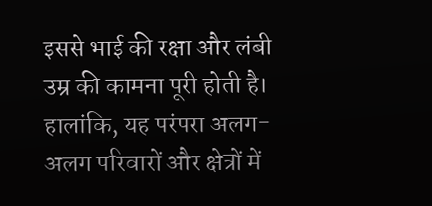इससे भाई की रक्षा और लंबी उम्र की कामना पूरी होती है। हालांकि, यह परंपरा अलग-अलग परिवारों और क्षेत्रों में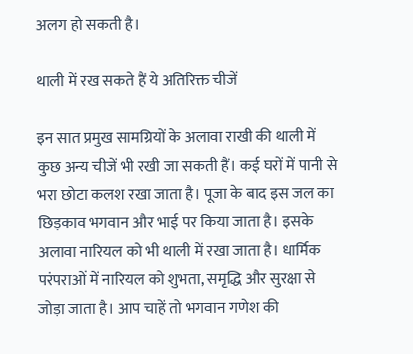अलग हो सकती है।

थाली में रख सकते हैं ये अतिरिक्त चीजें

इन सात प्रमुख सामग्रियों के अलावा राखी की थाली में कुछ अन्य चीजें भी रखी जा सकती हैं। कई घरों में पानी से भरा छोटा कलश रखा जाता है। पूजा के बाद इस जल का छिड़काव भगवान और भाई पर किया जाता है। इसके अलावा नारियल को भी थाली में रखा जाता है। धार्मिक परंपराओं में नारियल को शुभता, समृद्धि और सुरक्षा से जोड़ा जाता है। आप चाहें तो भगवान गणेश की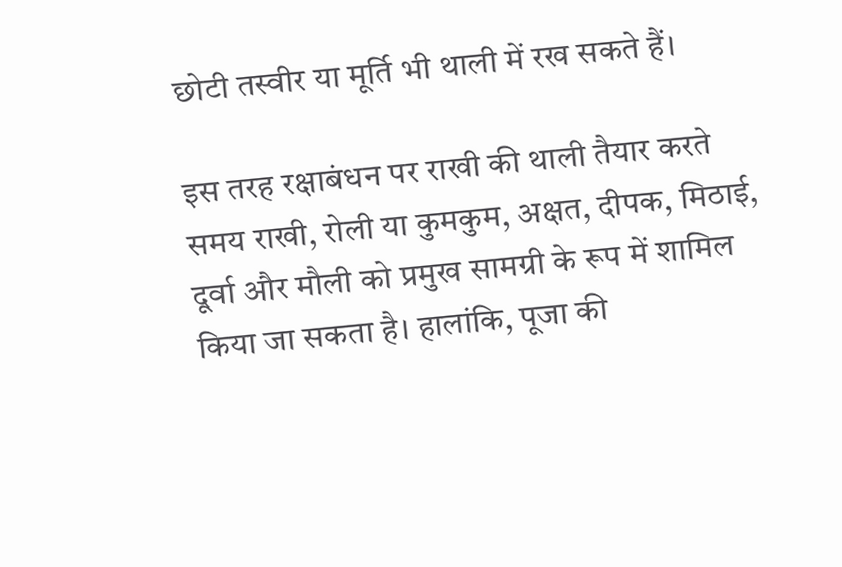छोटी तस्वीर या मूर्ति भी थाली में रख सकते हैं।

इस तरह रक्षाबंधन पर राखी की थाली तैयार करते समय राखी, रोली या कुमकुम, अक्षत, दीपक, मिठाई, दूर्वा और मौली को प्रमुख सामग्री के रूप में शामिल किया जा सकता है। हालांकि, पूजा की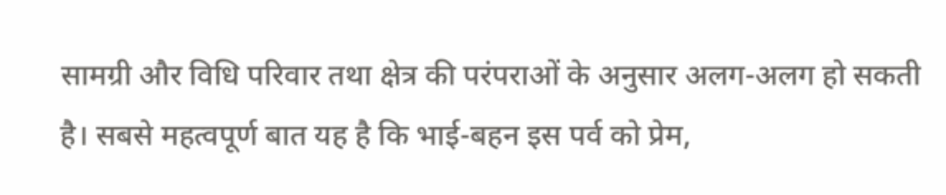सामग्री और विधि परिवार तथा क्षेत्र की परंपराओं के अनुसार अलग-अलग हो सकती है। सबसे महत्वपूर्ण बात यह है कि भाई-बहन इस पर्व को प्रेम,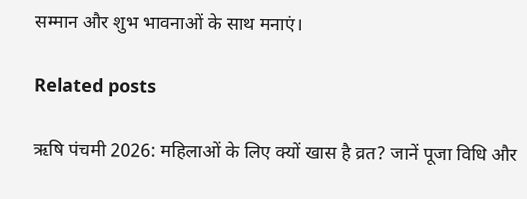सम्मान और शुभ भावनाओं के साथ मनाएं।

Related posts

ऋषि पंचमी 2026: महिलाओं के लिए क्यों खास है व्रत? जानें पूजा विधि और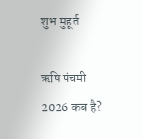शुभ मुहूर्त

ऋषि पंचमी 2026 कब है?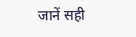जानें सही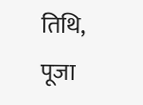तिथि, पूजा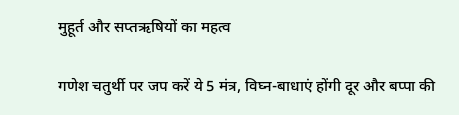मुहूर्त और सप्तऋषियों का महत्व

गणेश चतुर्थी पर जप करें ये 5 मंत्र, विघ्न-बाधाएं होंगी दूर और बप्पा की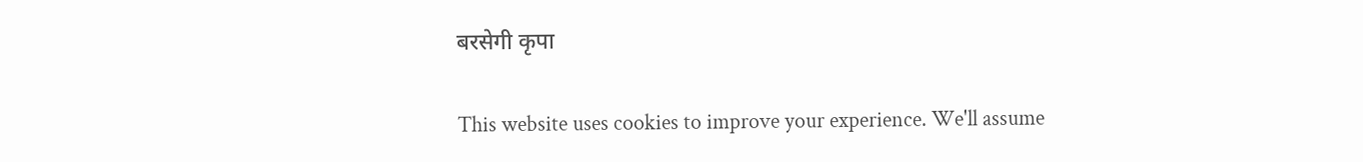बरसेगी कृपा

This website uses cookies to improve your experience. We'll assume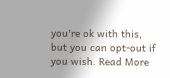you're ok with this, but you can opt-out if you wish. Read More